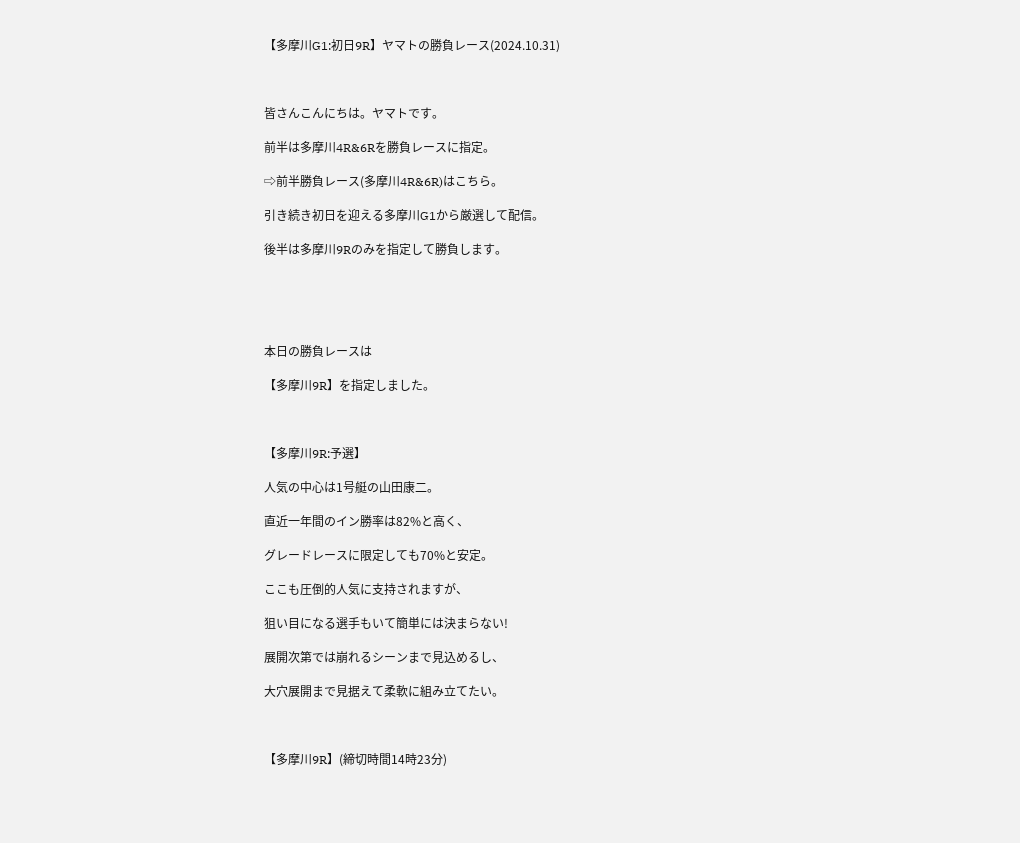【多摩川G1:初日9R】ヤマトの勝負レース(2024.10.31)



皆さんこんにちは。ヤマトです。

前半は多摩川4R&6Rを勝負レースに指定。

⇨前半勝負レース(多摩川4R&6R)はこちら。

引き続き初日を迎える多摩川G1から厳選して配信。

後半は多摩川9Rのみを指定して勝負します。





本日の勝負レースは

【多摩川9R】を指定しました。



【多摩川9R:予選】

人気の中心は1号艇の山田康二。

直近一年間のイン勝率は82%と高く、

グレードレースに限定しても70%と安定。

ここも圧倒的人気に支持されますが、

狙い目になる選手もいて簡単には決まらない!

展開次第では崩れるシーンまで見込めるし、

大穴展開まで見据えて柔軟に組み立てたい。



【多摩川9R】(締切時間14時23分)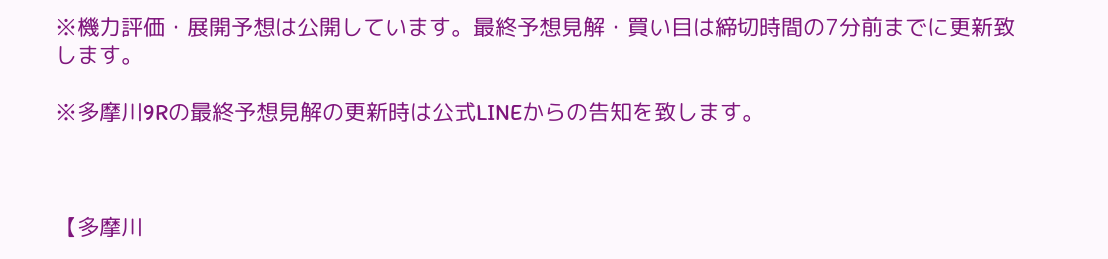※機力評価・展開予想は公開しています。最終予想見解・買い目は締切時間の7分前までに更新致します。

※多摩川9Rの最終予想見解の更新時は公式LINEからの告知を致します。



【多摩川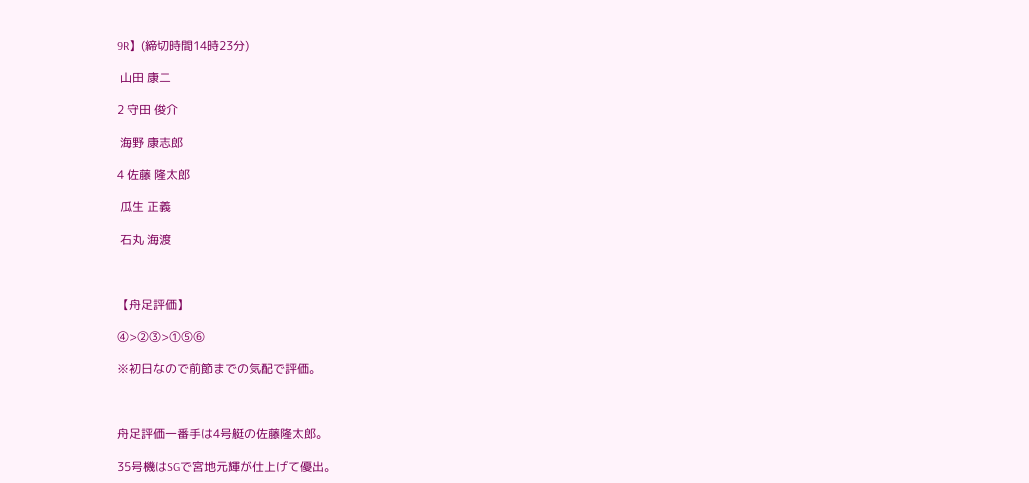9R】(締切時間14時23分)

 山田 康二

2 守田 俊介

 海野 康志郎

4 佐藤 隆太郎

 瓜生 正義

 石丸 海渡



【舟足評価】

④>②③>①⑤⑥

※初日なので前節までの気配で評価。



舟足評価一番手は4号艇の佐藤隆太郎。

35号機はSGで宮地元輝が仕上げて優出。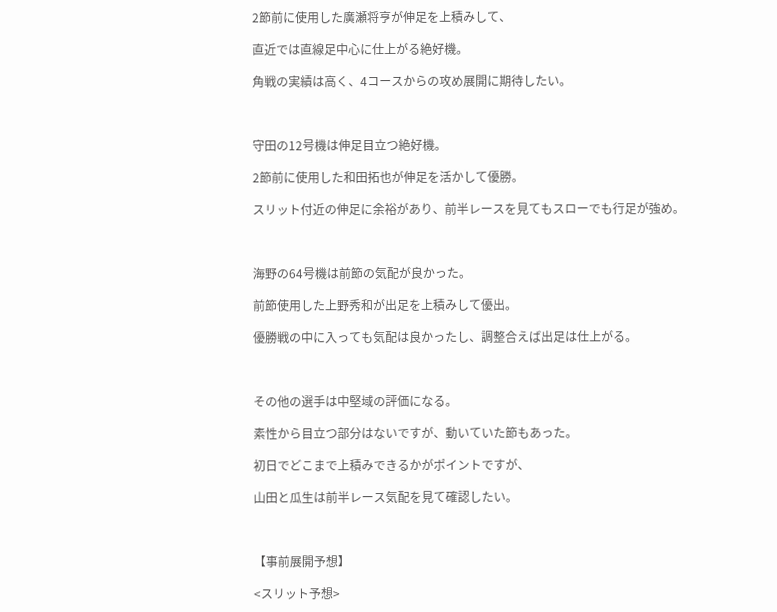2節前に使用した廣瀬将亨が伸足を上積みして、

直近では直線足中心に仕上がる絶好機。

角戦の実績は高く、4コースからの攻め展開に期待したい。



守田の12号機は伸足目立つ絶好機。

2節前に使用した和田拓也が伸足を活かして優勝。

スリット付近の伸足に余裕があり、前半レースを見てもスローでも行足が強め。



海野の64号機は前節の気配が良かった。

前節使用した上野秀和が出足を上積みして優出。

優勝戦の中に入っても気配は良かったし、調整合えば出足は仕上がる。



その他の選手は中堅域の評価になる。

素性から目立つ部分はないですが、動いていた節もあった。

初日でどこまで上積みできるかがポイントですが、

山田と瓜生は前半レース気配を見て確認したい。



【事前展開予想】

<スリット予想>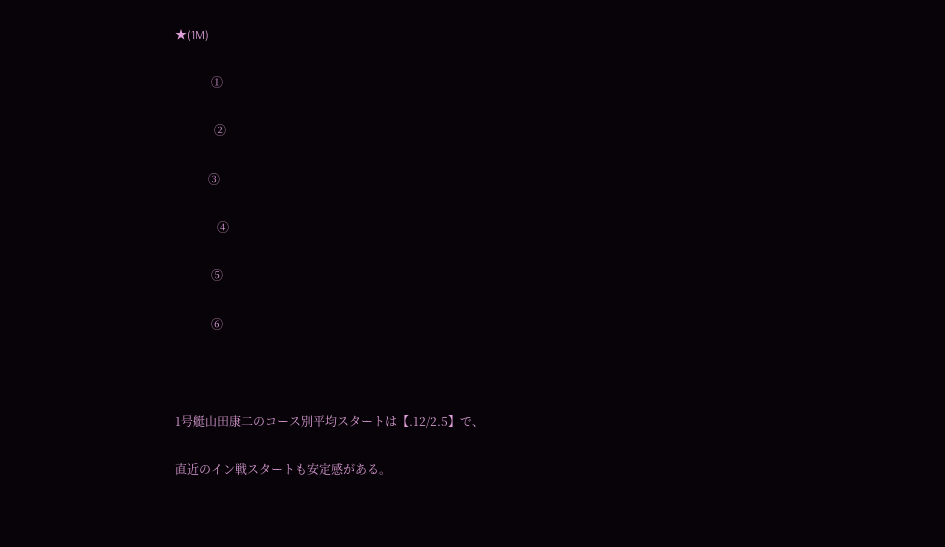★(1M)

            ①

             ②

           ③

              ④

            ⑤

            ⑥



1号艇山田康二のコース別平均スタートは【.12/2.5】で、

直近のイン戦スタートも安定感がある。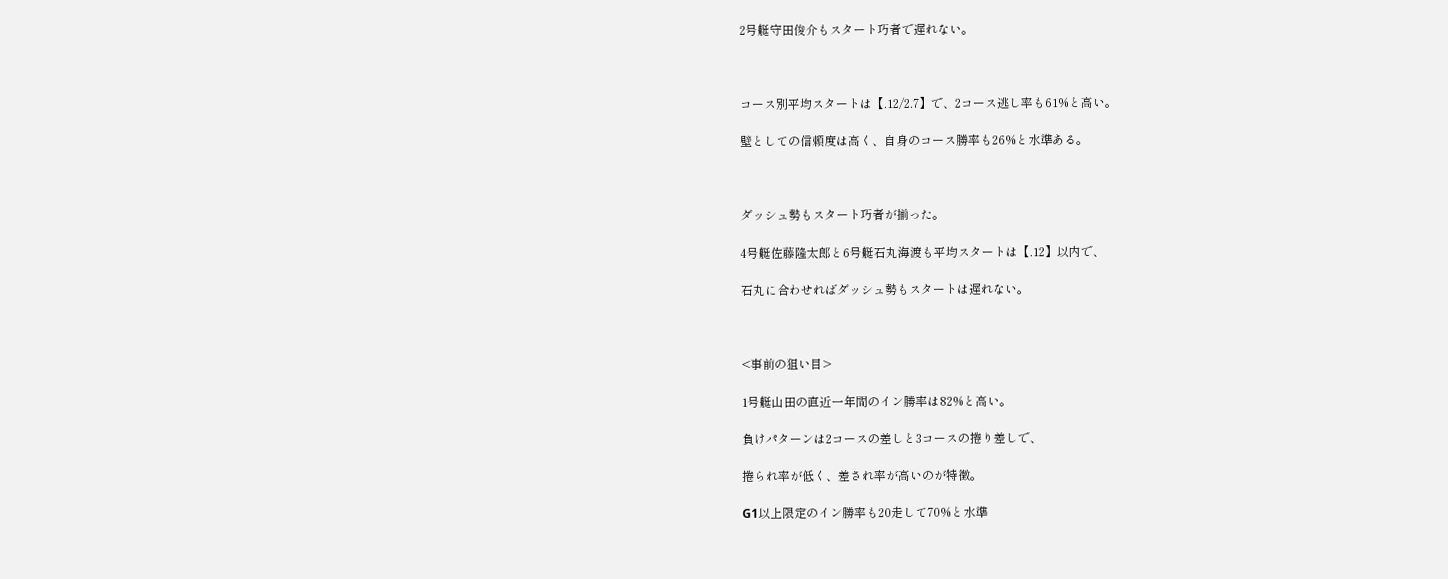2号艇守田俊介もスタート巧者で遅れない。



コース別平均スタートは【.12/2.7】で、2コース逃し率も61%と高い。

壁としての信頼度は高く、自身のコース勝率も26%と水準ある。



ダッシュ勢もスタート巧者が揃った。

4号艇佐藤隆太郎と6号艇石丸海渡も平均スタートは【.12】以内で、

石丸に合わせればダッシュ勢もスタートは遅れない。



<事前の狙い目>

1号艇山田の直近一年間のイン勝率は82%と高い。

負けパターンは2コースの差しと3コースの捲り差しで、

捲られ率が低く、差され率が高いのが特徴。

G1以上限定のイン勝率も20走して70%と水準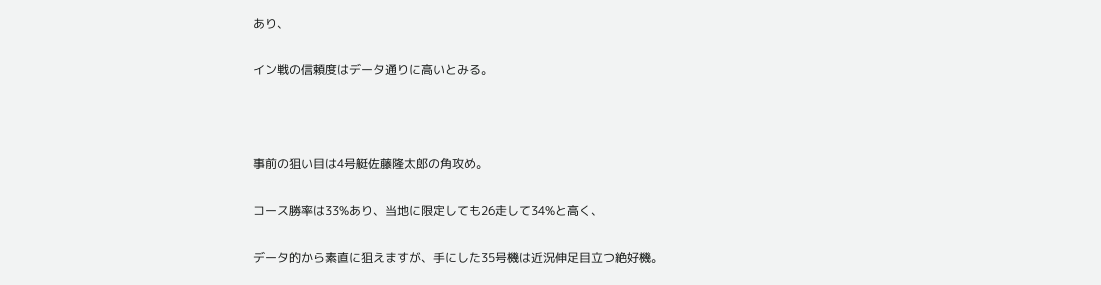あり、

イン戦の信頼度はデータ通りに高いとみる。



事前の狙い目は4号艇佐藤隆太郎の角攻め。

コース勝率は33%あり、当地に限定しても26走して34%と高く、

データ的から素直に狙えますが、手にした35号機は近況伸足目立つ絶好機。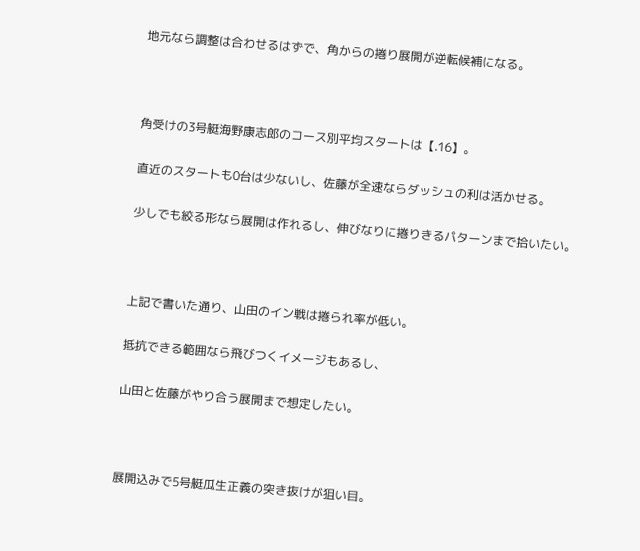地元なら調整は合わせるはずで、角からの捲り展開が逆転候補になる。



角受けの3号艇海野康志郎のコース別平均スタートは【.16】。

直近のスタートも0台は少ないし、佐藤が全速ならダッシュの利は活かせる。

少しでも絞る形なら展開は作れるし、伸びなりに捲りきるパターンまで拾いたい。



上記で書いた通り、山田のイン戦は捲られ率が低い。

抵抗できる範囲なら飛びつくイメージもあるし、

山田と佐藤がやり合う展開まで想定したい。



展開込みで5号艇瓜生正義の突き抜けが狙い目。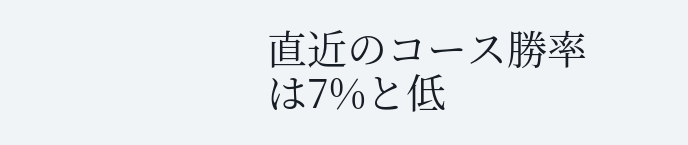直近のコース勝率は7%と低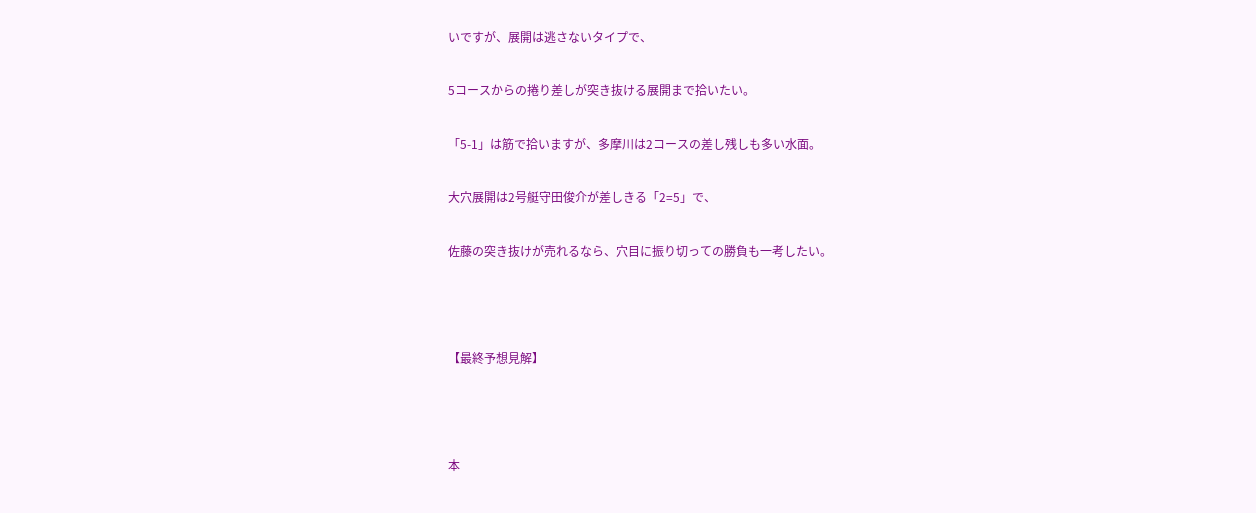いですが、展開は逃さないタイプで、

5コースからの捲り差しが突き抜ける展開まで拾いたい。

「5-1」は筋で拾いますが、多摩川は2コースの差し残しも多い水面。

大穴展開は2号艇守田俊介が差しきる「2=5」で、

佐藤の突き抜けが売れるなら、穴目に振り切っての勝負も一考したい。



【最終予想見解】



本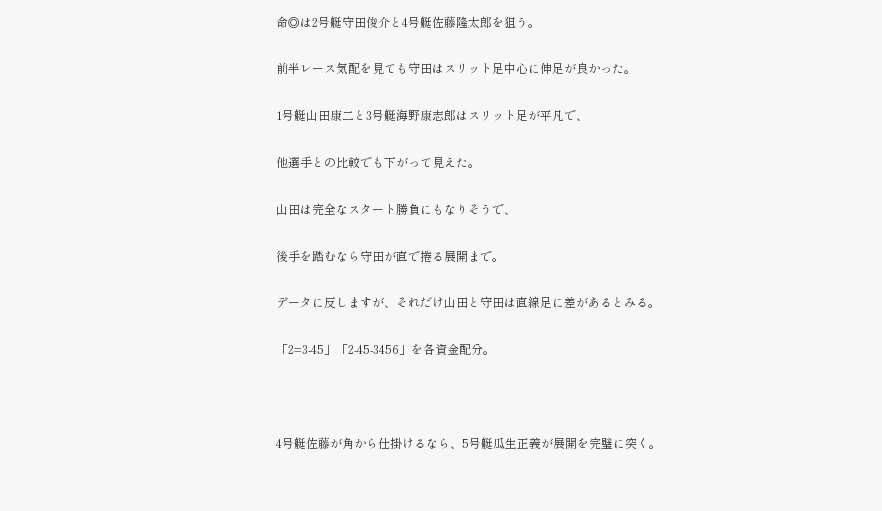命◎は2号艇守田俊介と4号艇佐藤隆太郎を狙う。

前半レース気配を見ても守田はスリット足中心に伸足が良かった。

1号艇山田康二と3号艇海野康志郎はスリット足が平凡で、

他選手との比較でも下がって見えた。

山田は完全なスタート勝負にもなりそうで、

後手を踏むなら守田が直で捲る展開まで。

データに反しますが、それだけ山田と守田は直線足に差があるとみる。

「2=3-45」「2-45-3456」を各資金配分。



4号艇佐藤が角から仕掛けるなら、5号艇瓜生正義が展開を完璧に突く。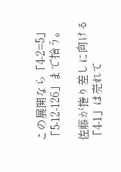この展開なら「4-2=5」「5-12-126」まで拾う。

佐藤が捲り差しに向ける「4-1」は売れて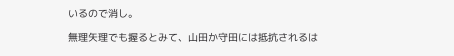いるので消し。

無理矢理でも握るとみて、山田か守田には抵抗されるは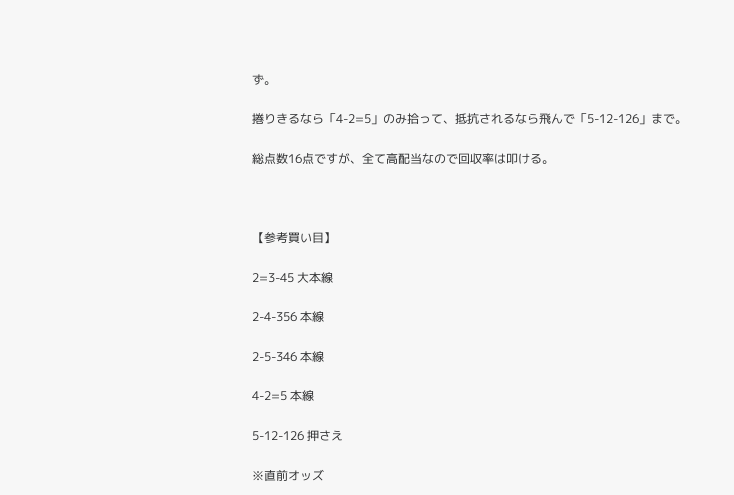ず。

捲りきるなら「4-2=5」のみ拾って、抵抗されるなら飛んで「5-12-126」まで。

総点数16点ですが、全て高配当なので回収率は叩ける。



【参考買い目】

2=3-45 大本線

2-4-356 本線

2-5-346 本線

4-2=5 本線

5-12-126 押さえ

※直前オッズ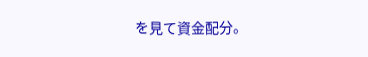を見て資金配分。